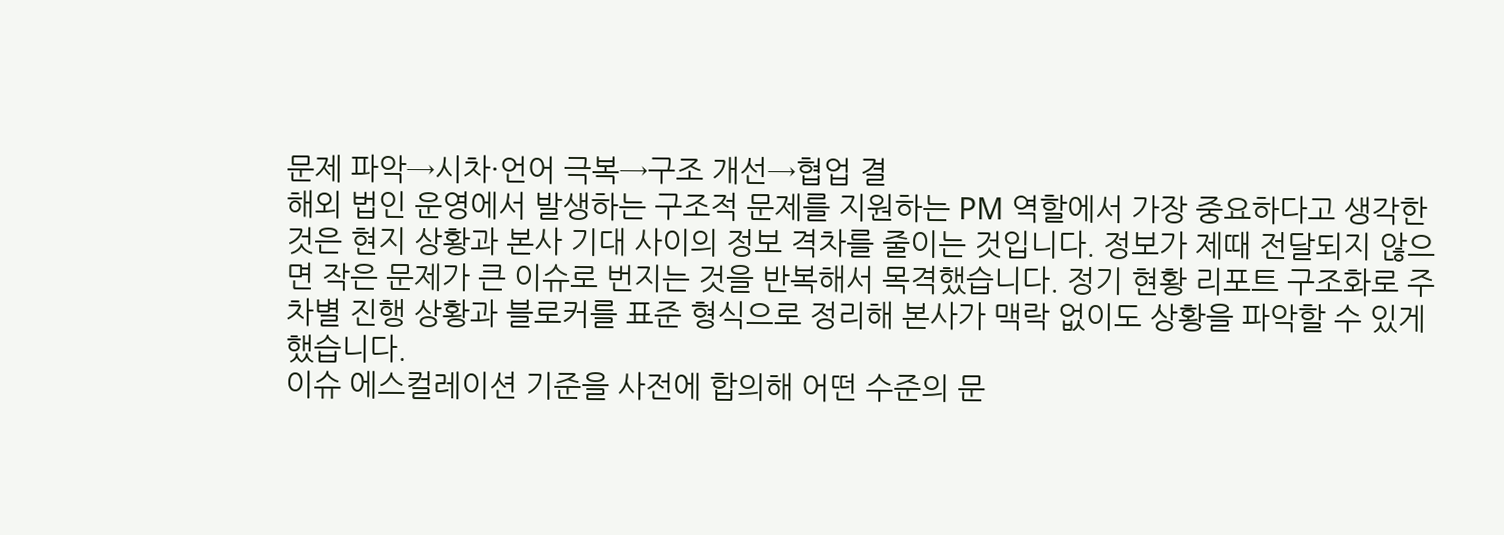문제 파악→시차·언어 극복→구조 개선→협업 결
해외 법인 운영에서 발생하는 구조적 문제를 지원하는 PM 역할에서 가장 중요하다고 생각한 것은 현지 상황과 본사 기대 사이의 정보 격차를 줄이는 것입니다. 정보가 제때 전달되지 않으면 작은 문제가 큰 이슈로 번지는 것을 반복해서 목격했습니다. 정기 현황 리포트 구조화로 주차별 진행 상황과 블로커를 표준 형식으로 정리해 본사가 맥락 없이도 상황을 파악할 수 있게 했습니다.
이슈 에스컬레이션 기준을 사전에 합의해 어떤 수준의 문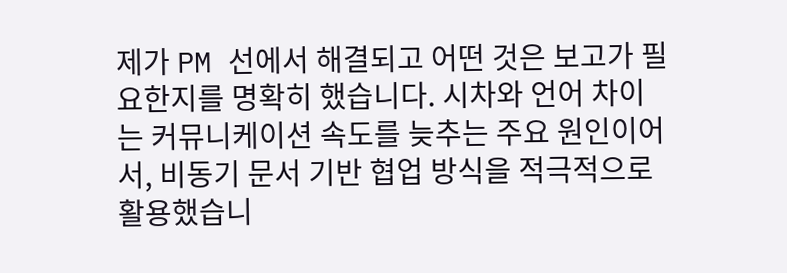제가 PM 선에서 해결되고 어떤 것은 보고가 필요한지를 명확히 했습니다. 시차와 언어 차이는 커뮤니케이션 속도를 늦추는 주요 원인이어서, 비동기 문서 기반 협업 방식을 적극적으로 활용했습니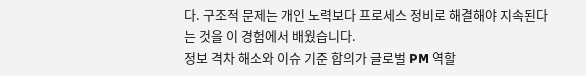다. 구조적 문제는 개인 노력보다 프로세스 정비로 해결해야 지속된다는 것을 이 경험에서 배웠습니다.
정보 격차 해소와 이슈 기준 합의가 글로벌 PM 역할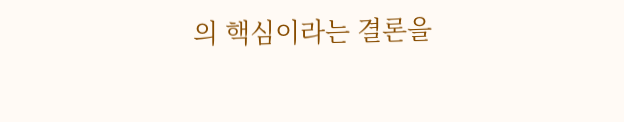의 핵심이라는 결론을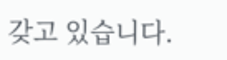갖고 있습니다.